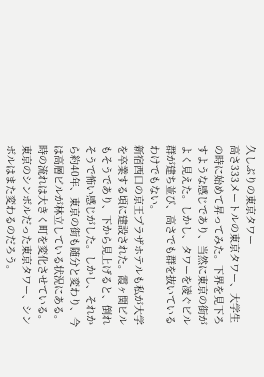久しぶりの東京タワー
高さ333メートルの東京タワー、大学生の時に始めて昇ってみた。下界を見下ろすような感じであり、当然に東京の街がよく見えた。しかし、タワーを凌ぐビル群が建ち並び、高さでも群を抜いているわけでもない。
新宿西口の京王プラザホテルも私が大学を卒業する頃に建設された。霞ヶ関ビルもそうであり、下から見上げると、倒れそうで怖い感じがした。しかし、それから約40年、東京の街も随分と変わり、今は高層ビルが林立している状況にある。時の流れは大きく町を変化させている。
東京のシンボルだった東京タワー、シンボルはまた変わるのだろう。